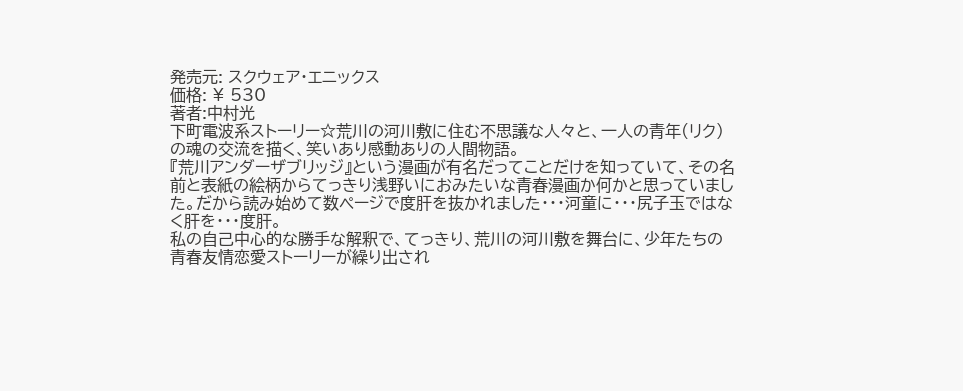発売元: スクウェア・エニックス
価格: ¥ 530
著者:中村光
下町電波系ストーリー☆荒川の河川敷に住む不思議な人々と、一人の青年(リク)の魂の交流を描く、笑いあり感動ありの人間物語。
『荒川アンダーザブリッジ』という漫画が有名だってことだけを知っていて、その名前と表紙の絵柄からてっきり浅野いにおみたいな青春漫画か何かと思っていました。だから読み始めて数ページで度肝を抜かれました・・・河童に・・・尻子玉ではなく肝を・・・度肝。
私の自己中心的な勝手な解釈で、てっきり、荒川の河川敷を舞台に、少年たちの青春友情恋愛ストーリーが繰り出され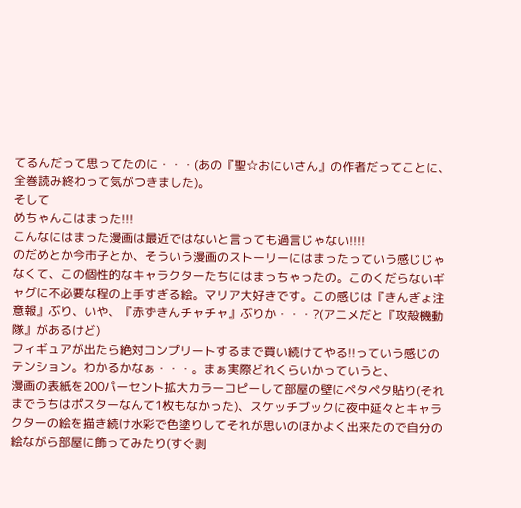てるんだって思ってたのに・・・(あの『聖☆おにいさん』の作者だってことに、全巻読み終わって気がつきました)。
そして
めちゃんこはまった!!!
こんなにはまった漫画は最近ではないと言っても過言じゃない!!!!
のだめとか今市子とか、そういう漫画のストーリーにはまったっていう感じじゃなくて、この個性的なキャラクターたちにはまっちゃったの。このくだらないギャグに不必要な程の上手すぎる絵。マリア大好きです。この感じは『きんぎょ注意報』ぶり、いや、『赤ずきんチャチャ』ぶりか・・・?(アニメだと『攻殻機動隊』があるけど)
フィギュアが出たら絶対コンプリートするまで買い続けてやる!!っていう感じのテンション。わかるかなぁ・・・。まぁ実際どれくらいかっていうと、
漫画の表紙を200パーセント拡大カラーコピーして部屋の壁にペタペタ貼り(それまでうちはポスターなんて1枚もなかった)、スケッチブックに夜中延々とキャラクターの絵を描き続け水彩で色塗りしてそれが思いのほかよく出来たので自分の絵ながら部屋に飾ってみたり(すぐ剥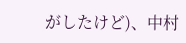がしたけど)、中村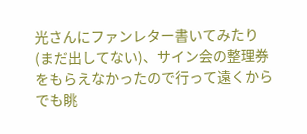光さんにファンレター書いてみたり(まだ出してない)、サイン会の整理券をもらえなかったので行って遠くからでも眺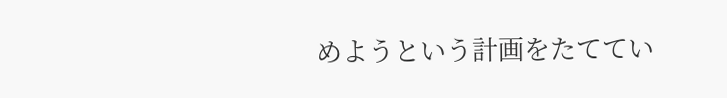めようという計画をたててい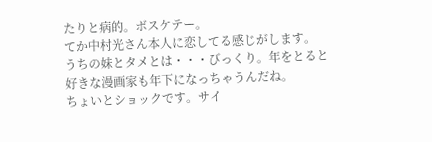たりと病的。ボスケテー。
てか中村光さん本人に恋してる感じがします。
うちの妹とタメとは・・・びっくり。年をとると好きな漫画家も年下になっちゃうんだね。
ちょいとショックです。サイ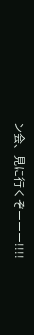ン会、見に行くぞーーー!!!!